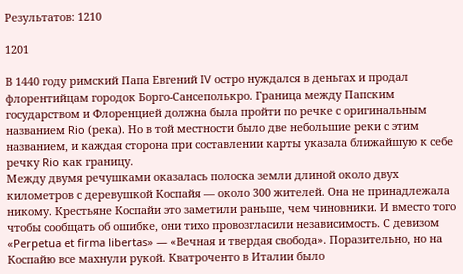Результатов: 1210

1201

В 1440 году римский Папа Евгений IV остро нуждался в деньгах и продал флорентийцам городок Борго-Сансеполькро. Граница между Папским государством и Флоренцией должна была пройти по речке с оригинальным названием Rio (река). Но в той местности было две небольшие реки с этим названием, и каждая сторона при составлении карты указала ближайшую к себе речку Rio как границу.
Между двумя речушками оказалась полоска земли длиной около двух километров с деревушкой Коспайя — около 300 жителей. Она не принадлежала никому. Крестьяне Коспайи это заметили раньше, чем чиновники. И вместо того чтобы сообщать об ошибке, они тихо провозгласили независимость. С девизом «Perpetua et firma libertas» — «Вечная и твердая свобода». Поразительно, но на Коспайю все махнули рукой. Кватроченто в Италии было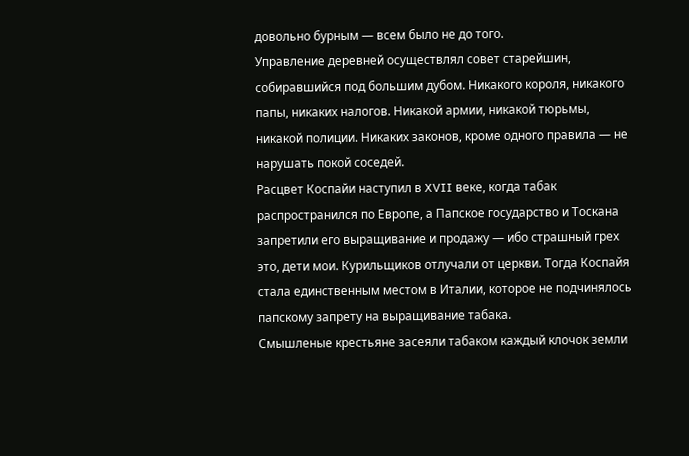довольно бурным — всем было не до того.
Управление деревней осуществлял совет старейшин, собиравшийся под большим дубом. Никакого короля, никакого папы, никаких налогов. Никакой армии, никакой тюрьмы, никакой полиции. Никаких законов, кроме одного правила — не нарушать покой соседей.
Расцвет Коспайи наступил в XVII веке, когда табак распространился по Европе, а Папское государство и Тоскана запретили его выращивание и продажу — ибо страшный грех это, дети мои. Курильщиков отлучали от церкви. Тогда Коспайя стала единственным местом в Италии, которое не подчинялось папскому запрету на выращивание табака.
Смышленые крестьяне засеяли табаком каждый клочок земли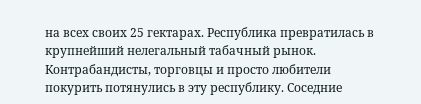на всех своих 25 гектарах. Республика превратилась в крупнейший нелегальный табачный рынок. Контрабандисты, торговцы и просто любители покурить потянулись в эту республику. Соседние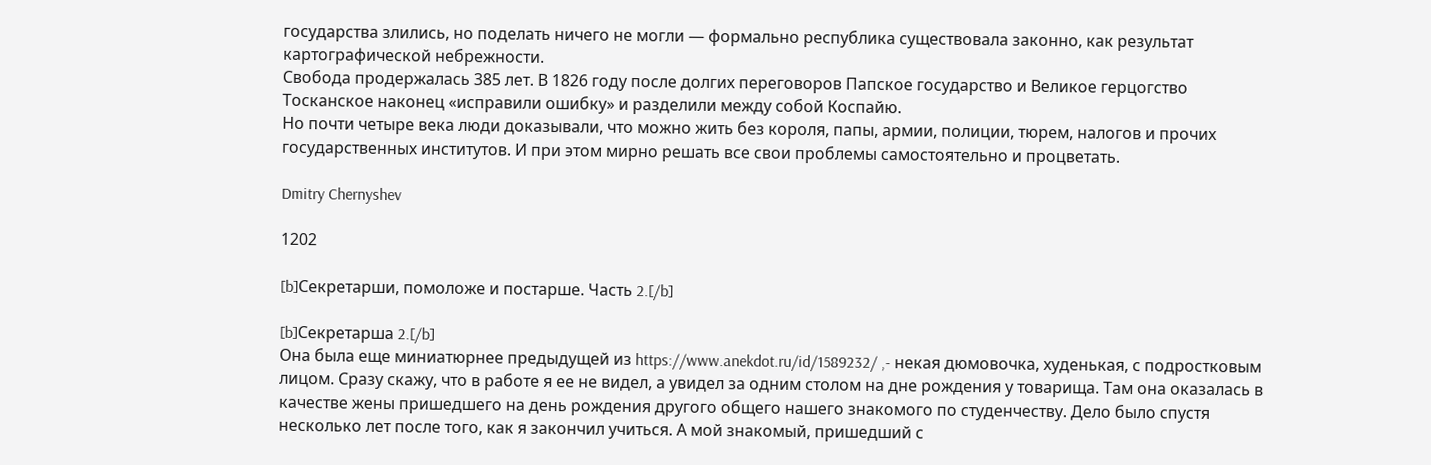государства злились, но поделать ничего не могли — формально республика существовала законно, как результат картографической небрежности.
Свобода продержалась 385 лет. В 1826 году после долгих переговоров Папское государство и Великое герцогство Тосканское наконец «исправили ошибку» и разделили между собой Коспайю.
Но почти четыре века люди доказывали, что можно жить без короля, папы, армии, полиции, тюрем, налогов и прочих государственных институтов. И при этом мирно решать все свои проблемы самостоятельно и процветать.

Dmitry Chernyshev

1202

[b]Секретарши, помоложе и постарше. Часть 2.[/b]

[b]Секретарша 2.[/b]
Она была еще миниатюрнее предыдущей из https://www.anekdot.ru/id/1589232/ ,- некая дюмовочка, худенькая, с подростковым лицом. Сразу скажу, что в работе я ее не видел, а увидел за одним столом на дне рождения у товарища. Там она оказалась в качестве жены пришедшего на день рождения другого общего нашего знакомого по студенчеству. Дело было спустя несколько лет после того, как я закончил учиться. А мой знакомый, пришедший с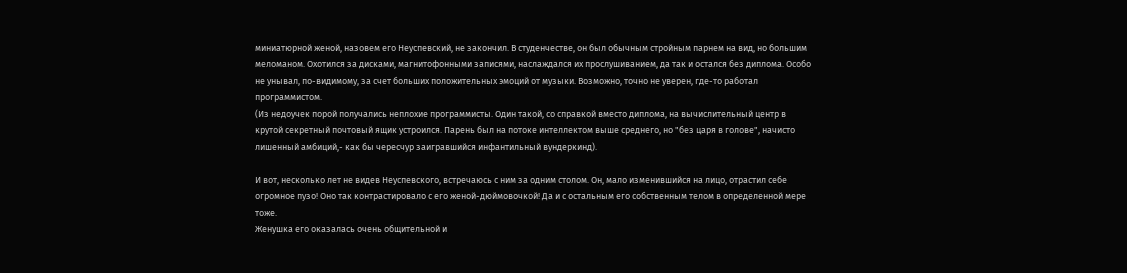миниатюрной женой, назовем его Неуспевский, не закончил. В студенчестве, он был обычным стройным парнем на вид, но большим меломаном. Охотился за дисками, магнитофонными записями, наслаждался их прослушиванием, да так и остался без диплома. Особо не унывал, по-видимому, за счет больших положительных эмоций от музыки. Возможно, точно не уверен, где-то работал программистом.
(Из недоучек порой получались неплохие программисты. Один такой, со справкой вместо диплома, на вычислительный центр в крутой секретный почтовый ящик устроился. Парень был на потоке интеллектом выше среднего, но "без царя в голове", начисто лишенный амбиций,- как бы чересчур заигравшийся инфантильный вундеркинд).

И вот, несколько лет не видев Неуспевского, встречаюсь с ним за одним столом. Он, мало изменившийся на лицо, отрастил себе огромное пузо! Оно так контрастировало с его женой-дюймовочкой! Да и с остальным его собственным телом в определенной мере тоже.
Женушка его оказалась очень общительной и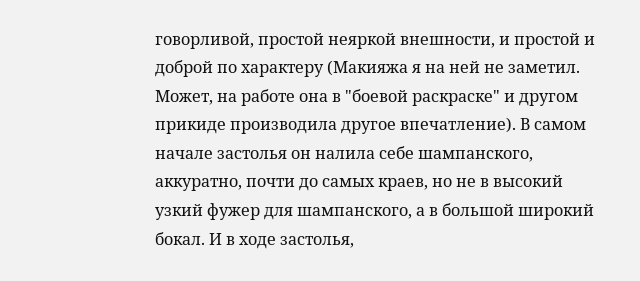говорливой, простой неяркой внешности, и простой и доброй по характеру (Макияжа я на ней не заметил. Может, на работе она в "боевой раскраске" и другом прикиде производила другое впечатление). В самом начале застолья он налила себе шампанского, аккуратно, почти до самых краев, но не в высокий узкий фужер для шампанского, а в большой широкий бокал. И в ходе застолья,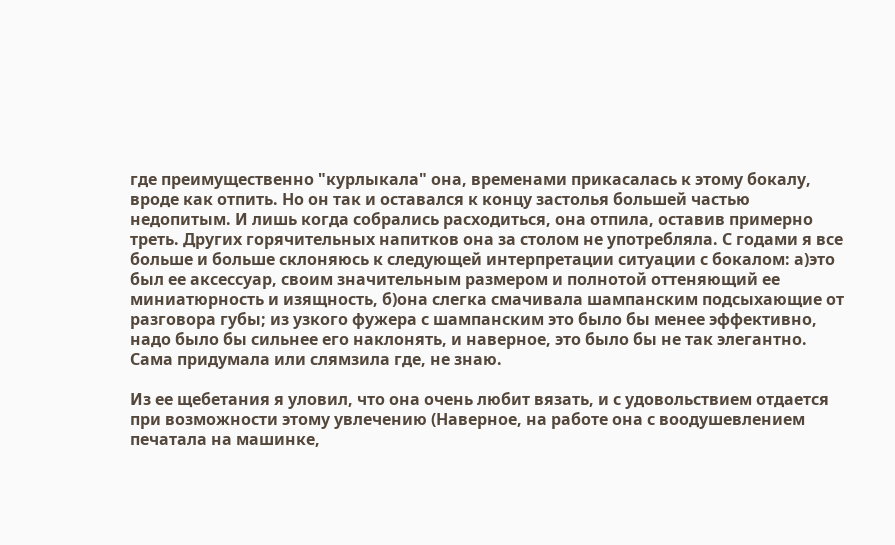где преимущественно "курлыкала" она, временами прикасалась к этому бокалу, вроде как отпить. Но он так и оставался к концу застолья большей частью недопитым. И лишь когда собрались расходиться, она отпила, оставив примерно треть. Других горячительных напитков она за столом не употребляла. С годами я все больше и больше склоняюсь к следующей интерпретации ситуации с бокалом: а)это был ее аксессуар, своим значительным размером и полнотой оттеняющий ее миниатюрность и изящность, б)она слегка смачивала шампанским подсыхающие от разговора губы; из узкого фужера с шампанским это было бы менее эффективно, надо было бы сильнее его наклонять, и наверное, это было бы не так элегантно. Сама придумала или слямзила где, не знаю.

Из ее щебетания я уловил, что она очень любит вязать, и с удовольствием отдается при возможности этому увлечению (Наверное, на работе она с воодушевлением печатала на машинке,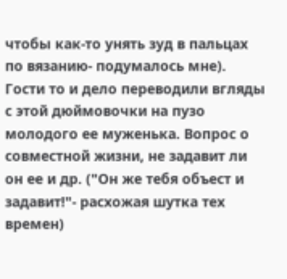чтобы как-то унять зуд в пальцах по вязанию- подумалось мне). Гости то и дело переводили вгляды с этой дюймовочки на пузо молодого ее муженька. Вопрос о совместной жизни, не задавит ли он ее и др. ("Он же тебя объест и задавит!"- расхожая шутка тех времен)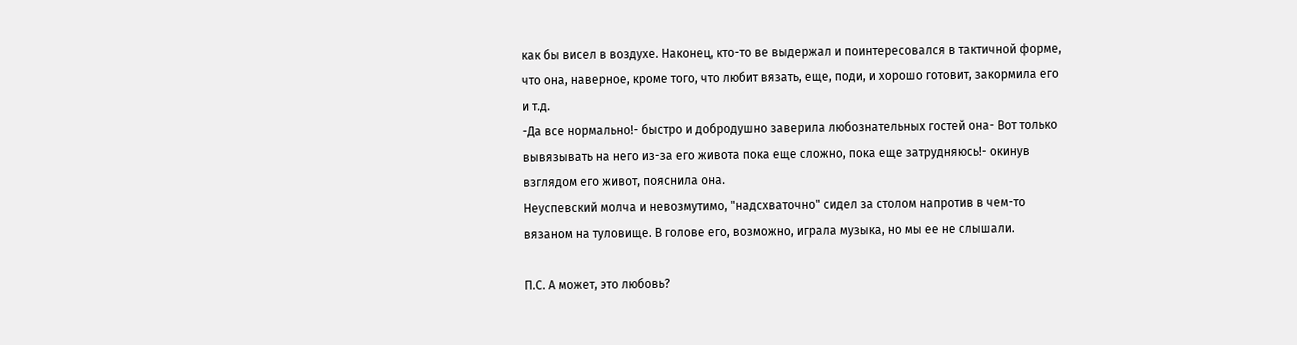как бы висел в воздухе. Наконец, кто-то ве выдержал и поинтересовался в тактичной форме, что она, наверное, кроме того, что любит вязать, еще, поди, и хорошо готовит, закормила его и т.д.
-Да все нормально!- быстро и добродушно заверила любознательных гостей она- Вот только вывязывать на него из-за его живота пока еще сложно, пока еще затрудняюсь!- окинув взглядом его живот, пояснила она.
Неуспевский молча и невозмутимо, "надсхваточно" сидел за столом напротив в чем-то вязаном на туловище. В голове его, возможно, играла музыка, но мы ее не слышали.

П.С. А может, это любовь?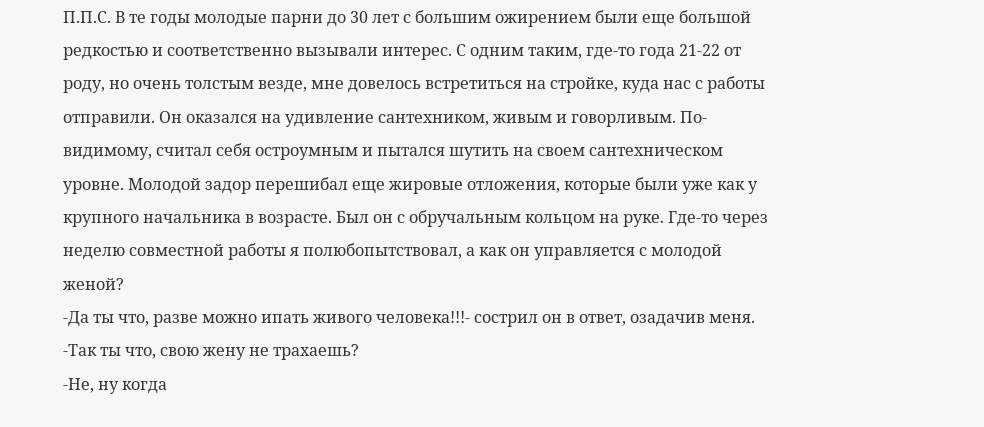П.П.С. В те годы молодые парни до 30 лет с большим ожирением были еще большой редкостью и соответственно вызывали интерес. С одним таким, где-то года 21-22 от роду, но очень толстым везде, мне довелось встретиться на стройке, куда нас с работы отправили. Он оказался на удивление сантехником, живым и говорливым. По-видимому, считал себя остроумным и пытался шутить на своем сантехническом уровне. Молодой задор перешибал еще жировые отложения, которые были уже как у крупного начальника в возрасте. Был он с обручальным кольцом на руке. Где-то через неделю совместной работы я полюбопытствовал, а как он управляется с молодой женой?
-Да ты что, разве можно ипать живого человека!!!- сострил он в ответ, озадачив меня.
-Так ты что, свою жену не трахаешь?
-Не, ну когда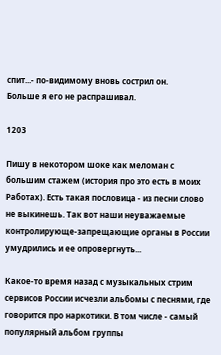спит...- по-видимому вновь сострил он.
Больше я его не распрашивал.

1203

Пишу в некотором шоке как меломан с большим стажем (история про это есть в моих Работах). Есть такая пословица - из песни слово не выкинешь. Так вот наши неуважаемые контролирующе-запрещающие органы в России умудрились и ее опровергнуть...

Какое-то время назад с музыкальных стрим сервисов России исчезли альбомы с песнями, где говорится про наркотики. В том числе - самый популярный альбом группы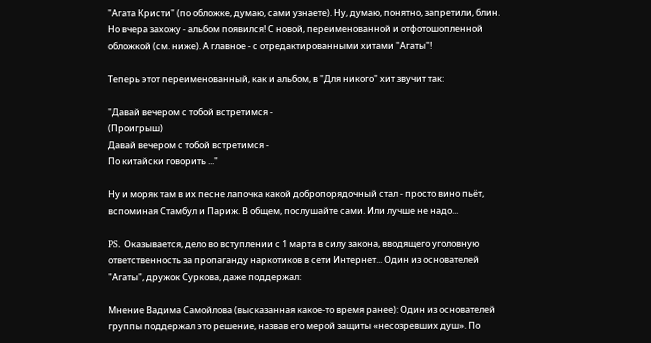"Агата Кристи" (по обложке, думаю, сами узнаете). Ну, думаю, понятно, запретили, блин. Но вчера захожу - альбом появился! С новой, переименованной и отфотошопленной обложкой (см. ниже). А главное - с отредактированными хитами "Агаты"!

Теперь этот переименованный, как и альбом, в "Для никого" хит звучит так:

"Давай вечером с тобой встретимся -
(Проигрыш)
Давай вечером с тобой встретимся -
По китайски говорить ..."

Ну и моряк там в их песне лапочка какой добропорядочный стал - просто вино пьёт, вспоминая Стамбул и Париж. В общем, послушайте сами. Или лучше не надо...

PS. Оказывается, дело во вступлении с 1 марта в силу закона, вводящего уголовную ответственность за пропаганду наркотиков в сети Интернет... Один из основателей "Агаты", дружок Суркова, даже поддержал:

Мнение Вадима Самойлова (высказанная какое-то время ранее): Один из основателей группы поддержал это решение, назвав его мерой защиты «несозревших душ». По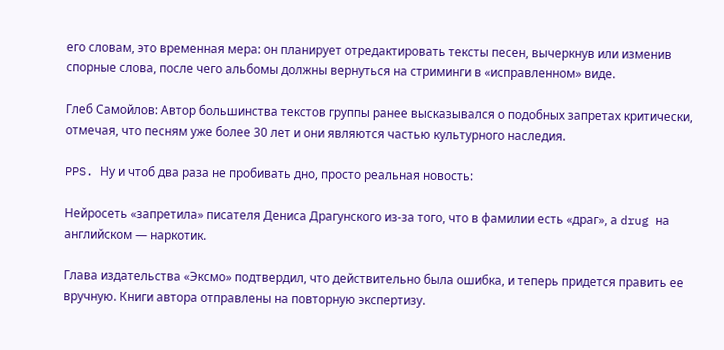его словам, это временная мера: он планирует отредактировать тексты песен, вычеркнув или изменив спорные слова, после чего альбомы должны вернуться на стриминги в «исправленном» виде.

Глеб Самойлов: Автор большинства текстов группы ранее высказывался о подобных запретах критически, отмечая, что песням уже более 30 лет и они являются частью культурного наследия.

PPS. Ну и чтоб два раза не пробивать дно, просто реальная новость:

Нейросеть «запретила» писателя Дениса Драгунского из-за того, что в фамилии есть «драг», а drug на английском — наркотик.

Глава издательства «Эксмо» подтвердил, что действительно была ошибка, и теперь придется править ее вручную. Книги автора отправлены на повторную экспертизу.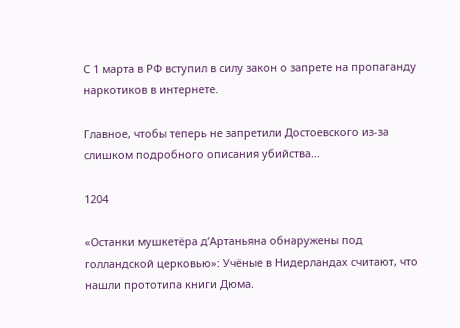С 1 марта в РФ вступил в силу закон о запрете на пропаганду наркотиков в интернете.

Главное, чтобы теперь не запретили Достоевского из-за слишком подробного описания убийства...

1204

«Останки мушкетёра д’Артаньяна обнаружены под голландской церковью»: Учёные в Нидерландах считают, что нашли прототипа книги Дюма.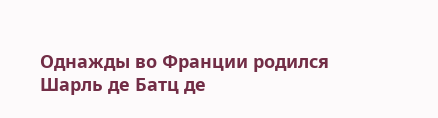Однажды во Франции родился Шарль де Батц де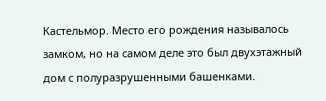Кастельмор. Место его рождения называлось замком, но на самом деле это был двухэтажный дом с полуразрушенными башенками.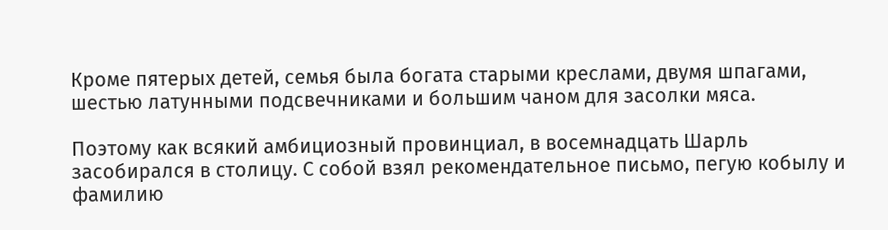Кроме пятерых детей, семья была богата старыми креслами, двумя шпагами, шестью латунными подсвечниками и большим чаном для засолки мяса.

Поэтому как всякий амбициозный провинциал, в восемнадцать Шарль засобирался в столицу. С собой взял рекомендательное письмо, пегую кобылу и фамилию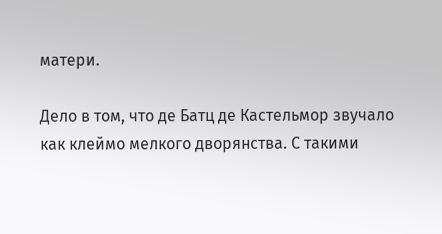матери.

Дело в том, что де Батц де Кастельмор звучало как клеймо мелкого дворянства. С такими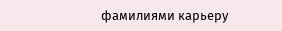фамилиями карьеру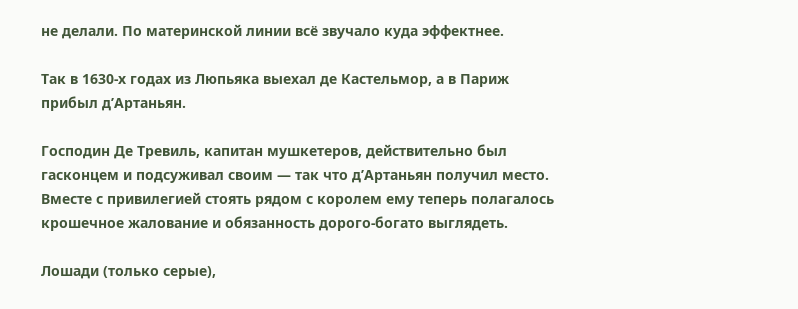не делали. По материнской линии всё звучало куда эффектнее.

Так в 1630-х годах из Люпьяка выехал де Кастельмор, а в Париж прибыл д’Артаньян.

Господин Де Тревиль, капитан мушкетеров, действительно был гасконцем и подсуживал своим — так что д’Артаньян получил место. Вместе с привилегией стоять рядом с королем ему теперь полагалось крошечное жалование и обязанность дорого-богато выглядеть.

Лошади (только серые),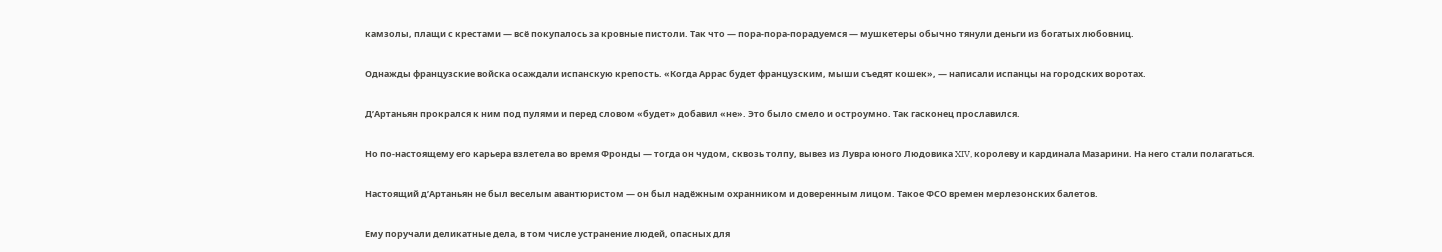камзолы, плащи с крестами — всё покупалось за кровные пистоли. Так что — пора-пора-порадуемся — мушкетеры обычно тянули деньги из богатых любовниц.

Однажды французские войска осаждали испанскую крепость. «Когда Аррас будет французским, мыши съедят кошек», — написали испанцы на городских воротах.

Д’Артаньян прокрался к ним под пулями и перед словом «будет» добавил «не». Это было смело и остроумно. Так гасконец прославился.

Но по-настоящему его карьера взлетела во время Фронды — тогда он чудом, сквозь толпу, вывез из Лувра юного Людовика XIV, королеву и кардинала Мазарини. На него стали полагаться.

Настоящий д’Артаньян не был веселым авантюристом — он был надёжным охранником и доверенным лицом. Такое ФСО времен мерлезонских балетов.

Ему поручали деликатные дела, в том числе устранение людей, опасных для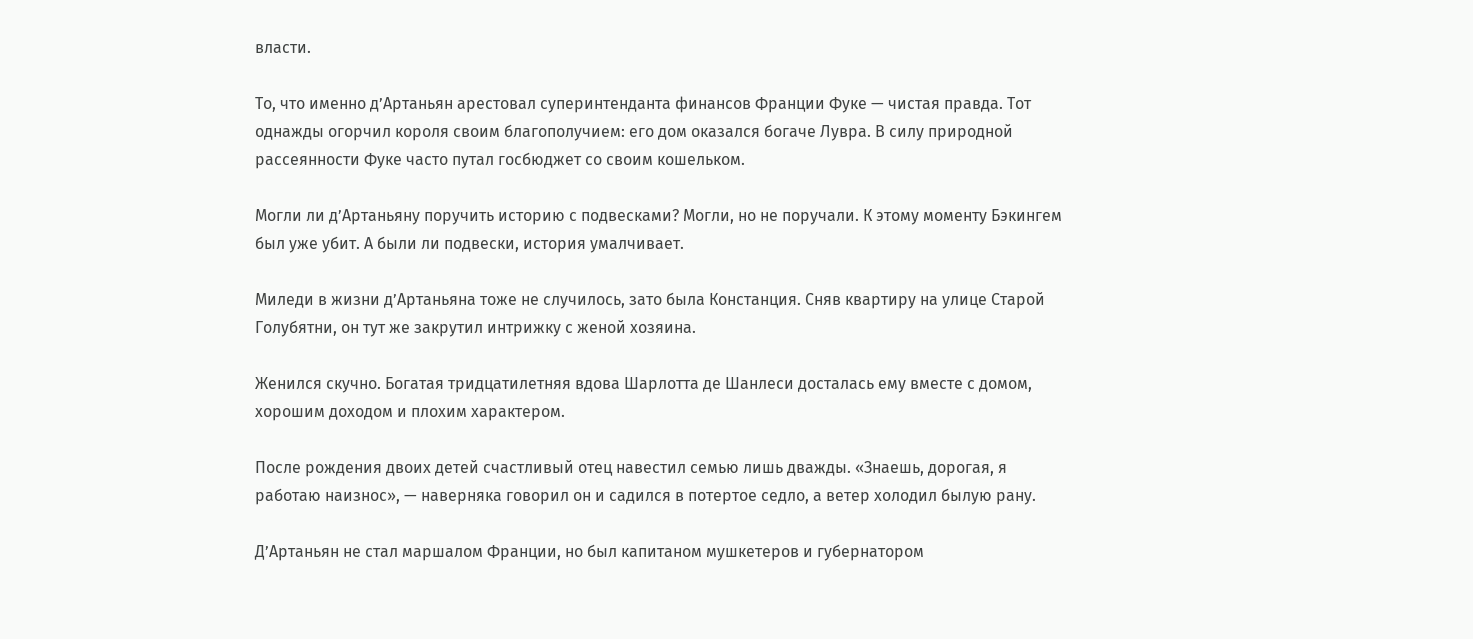власти.

То, что именно д’Артаньян арестовал суперинтенданта финансов Франции Фуке — чистая правда. Тот однажды огорчил короля своим благополучием: его дом оказался богаче Лувра. В силу природной рассеянности Фуке часто путал госбюджет со своим кошельком.

Могли ли д’Артаньяну поручить историю с подвесками? Могли, но не поручали. К этому моменту Бэкингем был уже убит. А были ли подвески, история умалчивает.

Миледи в жизни д’Артаньяна тоже не случилось, зато была Констанция. Сняв квартиру на улице Старой Голубятни, он тут же закрутил интрижку с женой хозяина.

Женился скучно. Богатая тридцатилетняя вдова Шарлотта де Шанлеси досталась ему вместе с домом, хорошим доходом и плохим характером.

После рождения двоих детей счастливый отец навестил семью лишь дважды. «Знаешь, дорогая, я работаю наизнос», — наверняка говорил он и садился в потертое седло, а ветер холодил былую рану.

Д’Артаньян не стал маршалом Франции, но был капитаном мушкетеров и губернатором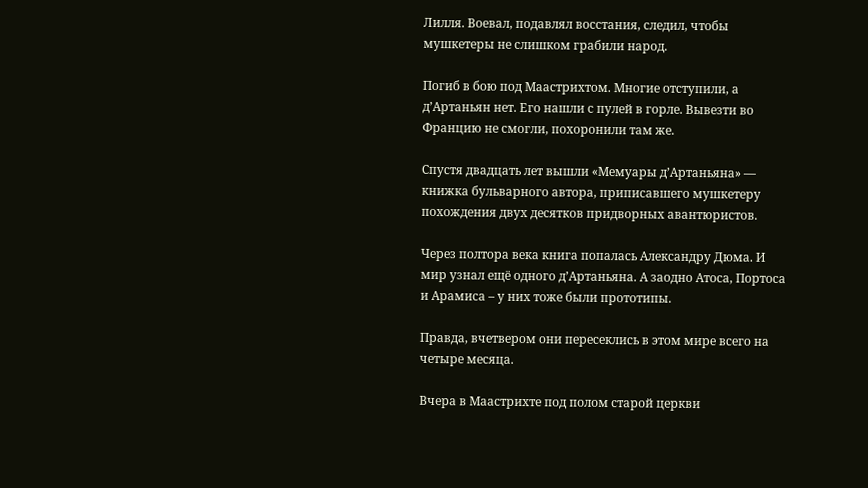Лилля. Воевал, подавлял восстания, следил, чтобы мушкетеры не слишком грабили народ.

Погиб в бою под Маастрихтом. Многие отступили, а д’Артаньян нет. Его нашли с пулей в горле. Вывезти во Францию не смогли, похоронили там же.

Спустя двадцать лет вышли «Мемуары д’Артаньяна» — книжка бульварного автора, приписавшего мушкетеру похождения двух десятков придворных авантюристов.

Через полтора века книга попалась Александру Дюма. И мир узнал ещё одного д’Артаньяна. А заодно Атоса, Портоса и Арамиса – у них тоже были прототипы.

Правда, вчетвером они пересеклись в этом мире всего на четыре месяца.

Вчера в Маастрихте под полом старой церкви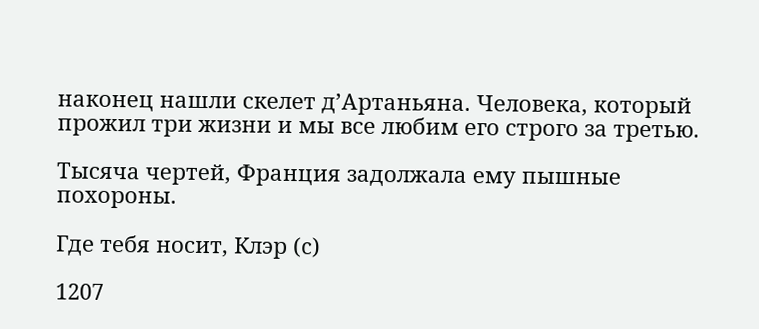наконец нашли скелет д’Артаньяна. Человека, который прожил три жизни и мы все любим его строго за третью.

Тысяча чертей, Франция задолжала ему пышные похороны.

Где тебя носит, Клэр (c)

1207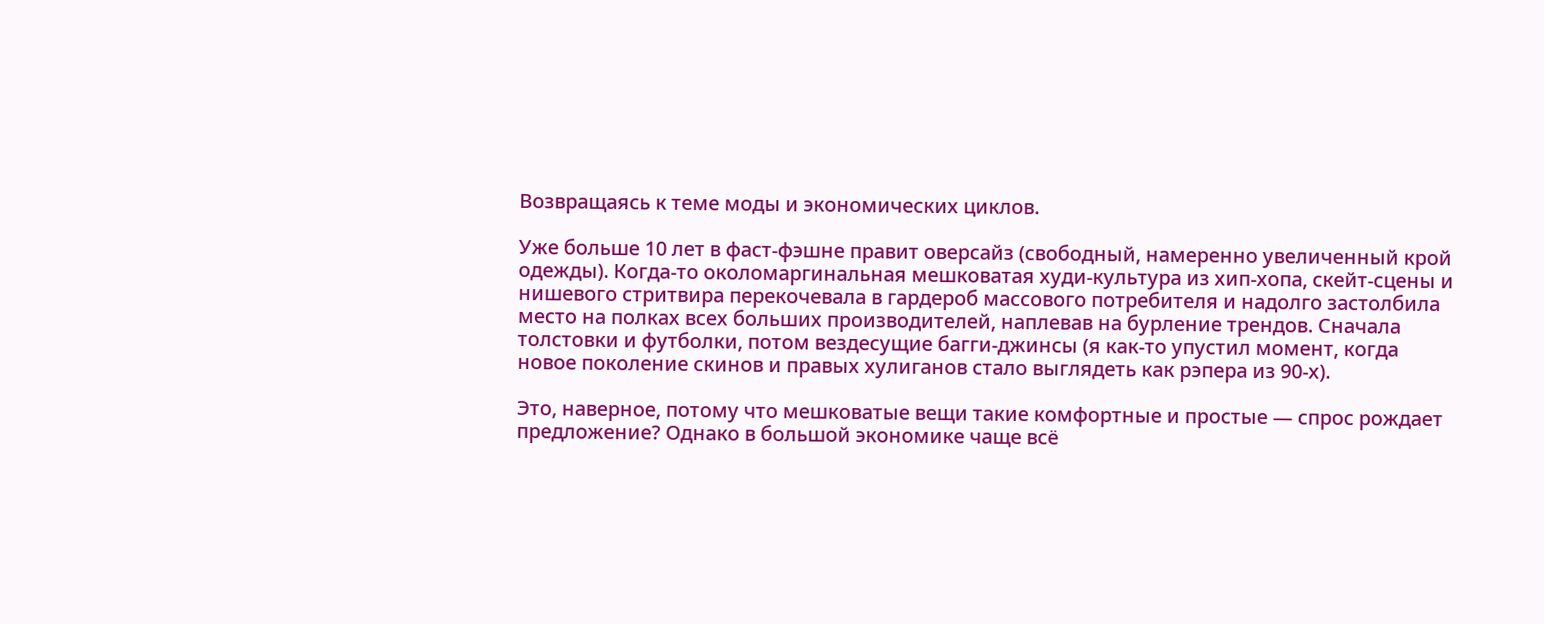Возвращаясь к теме моды и экономических циклов.

Уже больше 10 лет в фаст-фэшне правит оверсайз (свободный, намеренно увеличенный крой одежды). Когда-то околомаргинальная мешковатая худи-культура из хип-хопа, скейт-сцены и нишевого стритвира перекочевала в гардероб массового потребителя и надолго застолбила место на полках всех больших производителей, наплевав на бурление трендов. Сначала толстовки и футболки, потом вездесущие багги-джинсы (я как-то упустил момент, когда новое поколение скинов и правых хулиганов стало выглядеть как рэпера из 90-х).

Это, наверное, потому что мешковатые вещи такие комфортные и простые — спрос рождает предложение? Однако в большой экономике чаще всё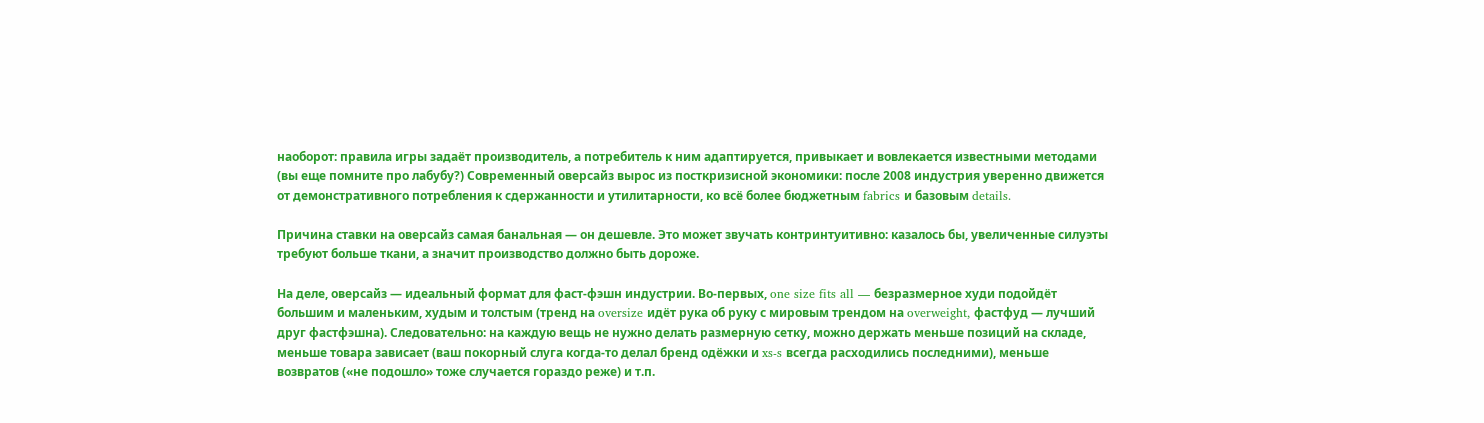наоборот: правила игры задаёт производитель, а потребитель к ним адаптируется, привыкает и вовлекается известными методами (вы еще помните про лабубу?) Современный оверсайз вырос из посткризисной экономики: после 2008 индустрия уверенно движется от демонстративного потребления к сдержанности и утилитарности, ко всё более бюджетным fabrics и базовым details.

Причина ставки на оверсайз самая банальная — он дешевле. Это может звучать контринтуитивно: казалось бы, увеличенные силуэты требуют больше ткани, а значит производство должно быть дороже.

На деле, оверсайз — идеальный формат для фаст-фэшн индустрии. Во-первых, one size fits all — безразмерное худи подойдёт большим и маленьким, худым и толстым (тренд на oversize идёт рука об руку с мировым трендом на overweight, фастфуд — лучший друг фастфэшна). Следовательно: на каждую вещь не нужно делать размерную сетку, можно держать меньше позиций на складе, меньше товара зависает (ваш покорный слуга когда-то делал бренд одёжки и xs-s всегда расходились последними), меньше возвратов («не подошло» тоже случается гораздо реже) и т.п.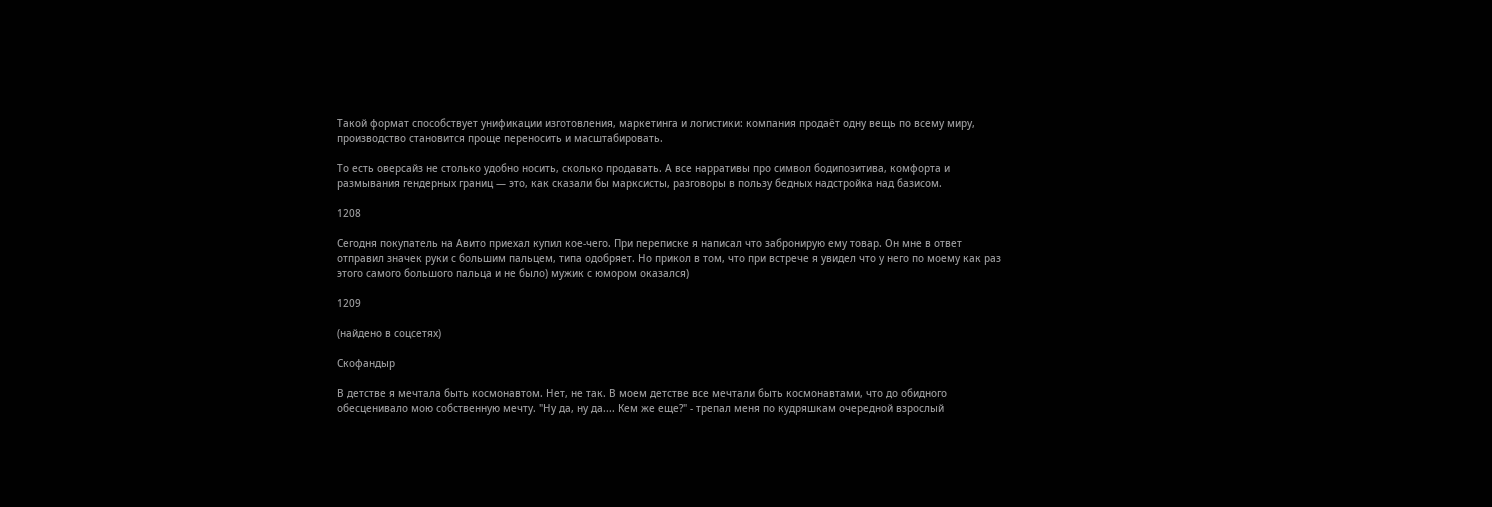Такой формат способствует унификации изготовления, маркетинга и логистики: компания продаёт одну вещь по всему миру, производство становится проще переносить и масштабировать.

То есть оверсайз не столько удобно носить, сколько продавать. А все нарративы про символ бодипозитива, комфорта и размывания гендерных границ — это, как сказали бы марксисты, разговоры в пользу бедных надстройка над базисом.

1208

Сегодня покупатель на Авито приехал купил кое-чего. При переписке я написал что забронирую ему товар. Он мне в ответ отправил значек руки с большим пальцем, типа одобряет. Но прикол в том, что при встрече я увидел что у него по моему как раз этого самого большого пальца и не было) мужик с юмором оказался)

1209

(найдено в соцсетях)

Скофандыр

В детстве я мечтала быть космонавтом. Нет, не так. В моем детстве все мечтали быть космонавтами, что до обидного обесценивало мою собственную мечту. "Ну да, ну да.... Кем же еще?" - трепал меня по кудряшкам очередной взрослый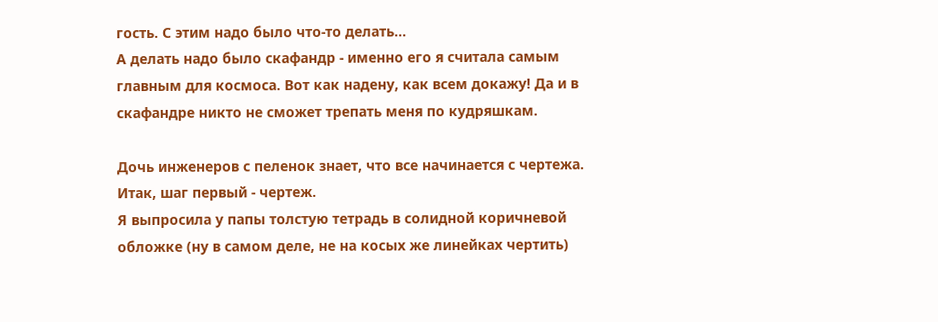гость. С этим надо было что-то делать...
А делать надо было скафандр - именно его я считала самым главным для космоса. Вот как надену, как всем докажу! Да и в скафандре никто не сможет трепать меня по кудряшкам.

Дочь инженеров с пеленок знает, что все начинается с чертежа.
Итак, шаг первый - чертеж.
Я выпросила у папы толстую тетрадь в солидной коричневой обложке (ну в самом деле, не на косых же линейках чертить)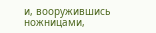и, вооружившись ножницами,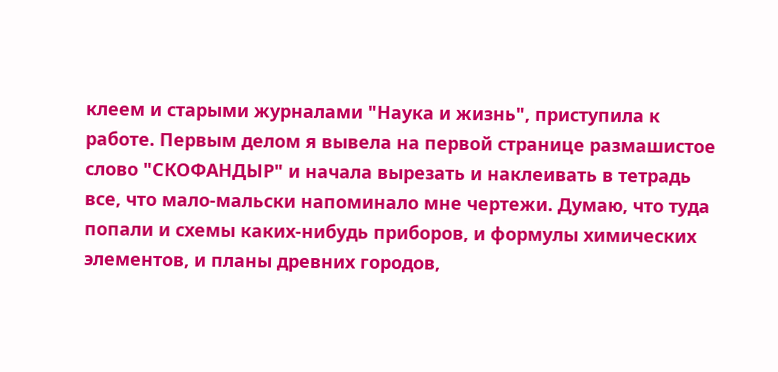клеем и старыми журналами "Наука и жизнь", приступила к работе. Первым делом я вывела на первой странице размашистое слово "СКОФАНДЫР" и начала вырезать и наклеивать в тетрадь все, что мало-мальски напоминало мне чертежи. Думаю, что туда попали и схемы каких-нибудь приборов, и формулы химических элементов, и планы древних городов,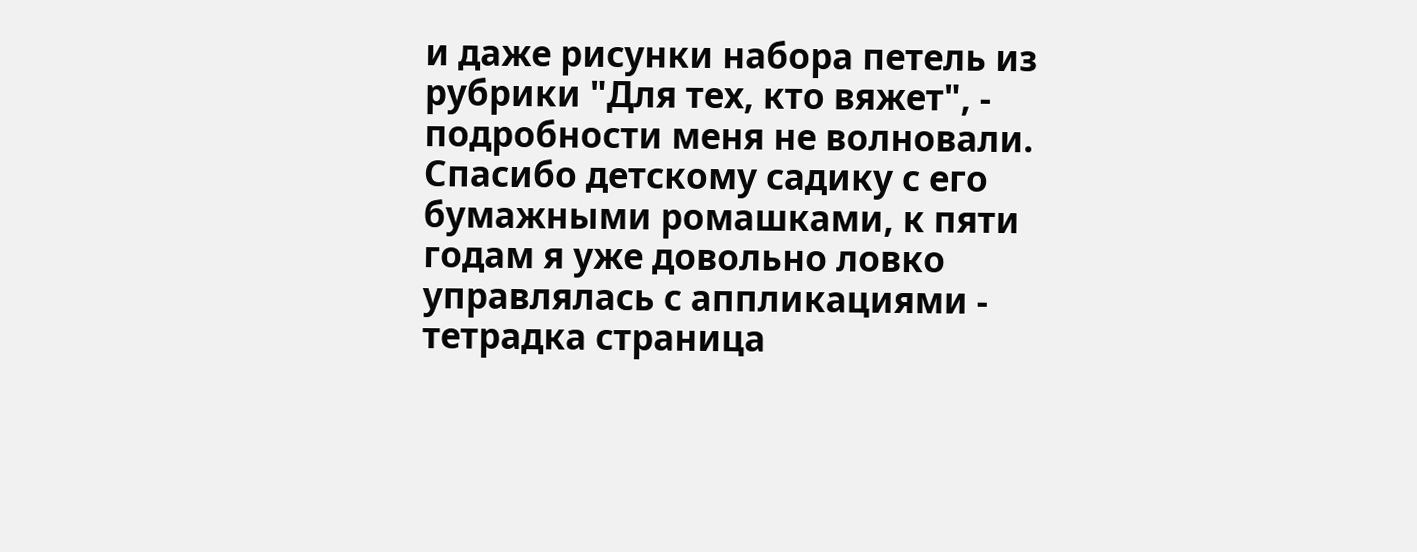и даже рисунки набора петель из рубрики "Для тех, кто вяжет", - подробности меня не волновали. Спасибо детскому садику с его бумажными ромашками, к пяти годам я уже довольно ловко управлялась с аппликациями - тетрадка страница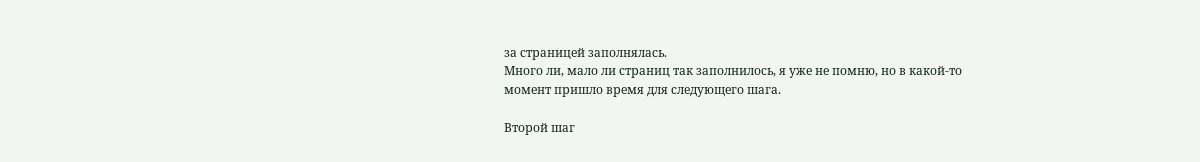за страницей заполнялась.
Много ли, мало ли страниц так заполнилось, я уже не помню, но в какой-то момент пришло время для следующего шага.

Второй шаг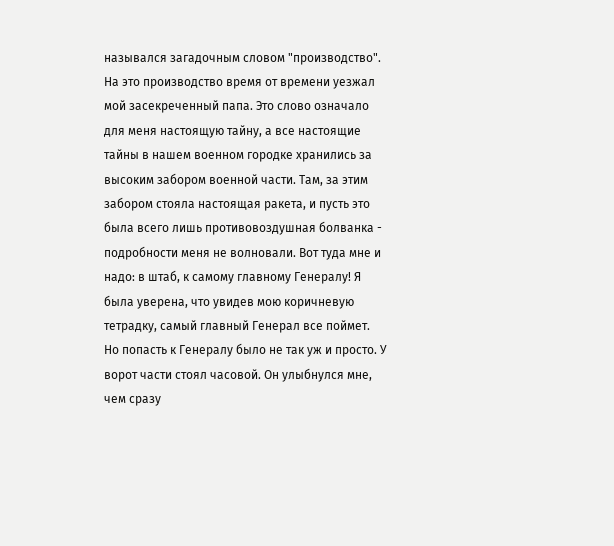назывался загадочным словом "производство". На это производство время от времени уезжал мой засекреченный папа. Это слово означало для меня настоящую тайну, а все настоящие тайны в нашем военном городке хранились за высоким забором военной части. Там, за этим забором стояла настоящая ракета, и пусть это была всего лишь противовоздушная болванка - подробности меня не волновали. Вот туда мне и надо: в штаб, к самому главному Генералу! Я была уверена, что увидев мою коричневую тетрадку, самый главный Генерал все поймет.
Но попасть к Генералу было не так уж и просто. У ворот части стоял часовой. Он улыбнулся мне, чем сразу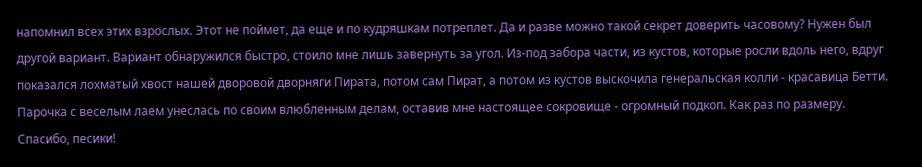напомнил всех этих взрослых. Этот не поймет, да еще и по кудряшкам потреплет. Да и разве можно такой секрет доверить часовому? Нужен был другой вариант. Вариант обнаружился быстро, стоило мне лишь завернуть за угол. Из-под забора части, из кустов, которые росли вдоль него, вдруг показался лохматый хвост нашей дворовой дворняги Пирата, потом сам Пират, а потом из кустов выскочила генеральская колли - красавица Бетти. Парочка с веселым лаем унеслась по своим влюбленным делам, оставив мне настоящее сокровище - огромный подкоп. Как раз по размеру. Спасибо, песики!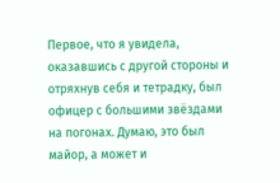Первое, что я увидела, оказавшись с другой стороны и отряхнув себя и тетрадку, был офицер с большими звёздами на погонах. Думаю, это был майор, а может и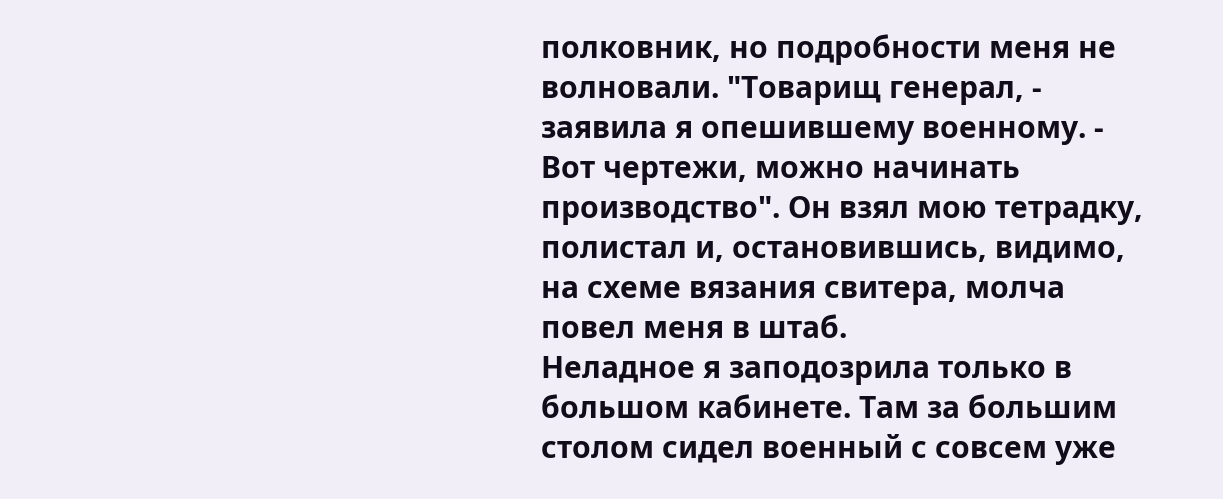полковник, но подробности меня не волновали. "Товарищ генерал, - заявила я опешившему военному. - Вот чертежи, можно начинать производство". Он взял мою тетрадку, полистал и, остановившись, видимо, на схеме вязания свитера, молча повел меня в штаб.
Неладное я заподозрила только в большом кабинете. Там за большим столом сидел военный с совсем уже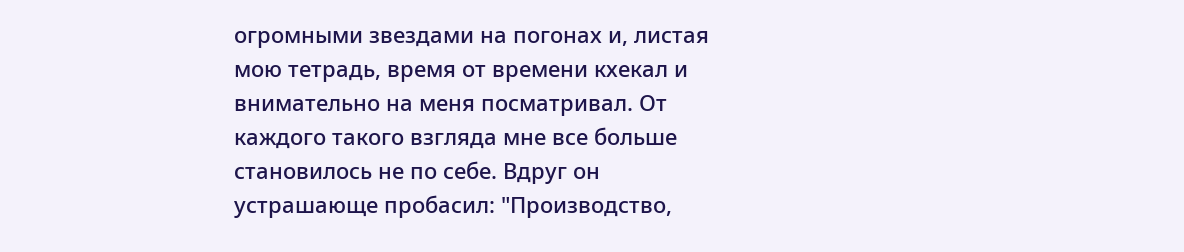огромными звездами на погонах и, листая мою тетрадь, время от времени кхекал и внимательно на меня посматривал. От каждого такого взгляда мне все больше становилось не по себе. Вдруг он устрашающе пробасил: "Производство,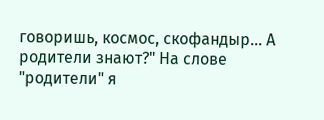говоришь, космос, скофандыр... А родители знают?" На слове "родители" я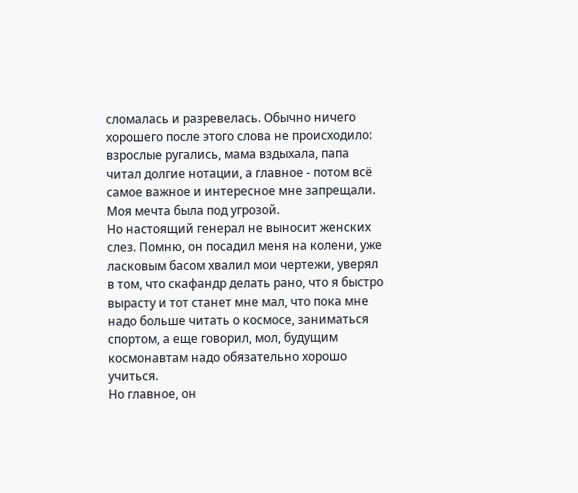сломалась и разревелась. Обычно ничего хорошего после этого слова не происходило: взрослые ругались, мама вздыхала, папа читал долгие нотации, а главное - потом всё самое важное и интересное мне запрещали. Моя мечта была под угрозой.
Но настоящий генерал не выносит женских слез. Помню, он посадил меня на колени, уже ласковым басом хвалил мои чертежи, уверял в том, что скафандр делать рано, что я быстро вырасту и тот станет мне мал, что пока мне надо больше читать о космосе, заниматься спортом, а еще говорил, мол, будущим космонавтам надо обязательно хорошо учиться.
Но главное, он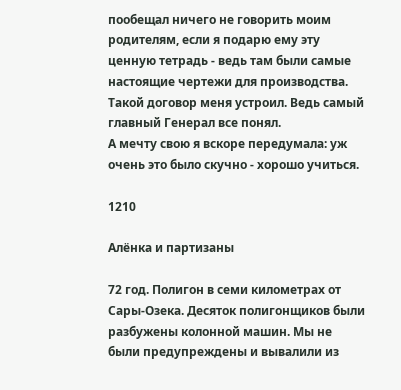пообещал ничего не говорить моим родителям, если я подарю ему эту ценную тетрадь - ведь там были самые настоящие чертежи для производства. Такой договор меня устроил. Ведь самый главный Генерал все понял.
А мечту свою я вскоре передумала: уж очень это было скучно - хорошо учиться.

1210

Алёнка и партизаны

72 год. Полигон в семи километрах от Сары-Озека. Десяток полигонщиков были разбужены колонной машин. Мы не были предупреждены и вывалили из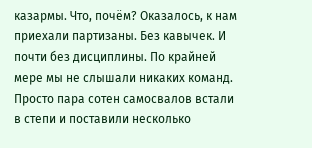казармы. Что, почём? Оказалось, к нам приехали партизаны. Без кавычек. И почти без дисциплины. По крайней мере мы не слышали никаких команд. Просто пара сотен самосвалов встали в степи и поставили несколько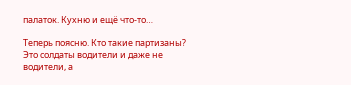палаток. Кухню и ещё что-то…

Теперь поясню. Кто такие партизаны? Это солдаты водители и даже не водители, а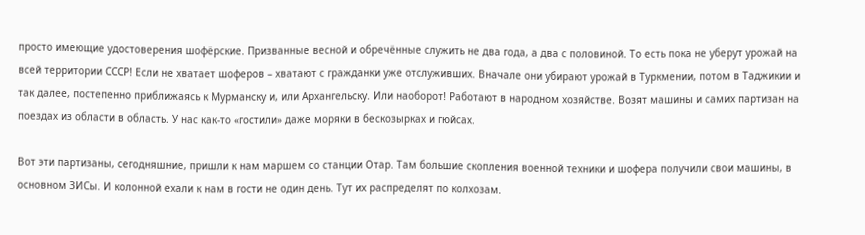просто имеющие удостоверения шофёрские. Призванные весной и обречённые служить не два года, а два с половиной. То есть пока не уберут урожай на всей территории СССР! Если не хватает шоферов – хватают с гражданки уже отслуживших. Вначале они убирают урожай в Туркмении, потом в Таджикии и так далее, постепенно приближаясь к Мурманску и, или Архангельску. Или наоборот! Работают в народном хозяйстве. Возят машины и самих партизан на поездах из области в область. У нас как-то «гостили» даже моряки в бескозырках и гюйсах.

Вот эти партизаны, сегодняшние, пришли к нам маршем со станции Отар. Там большие скопления военной техники и шофера получили свои машины, в основном ЗИСы. И колонной ехали к нам в гости не один день. Тут их распределят по колхозам.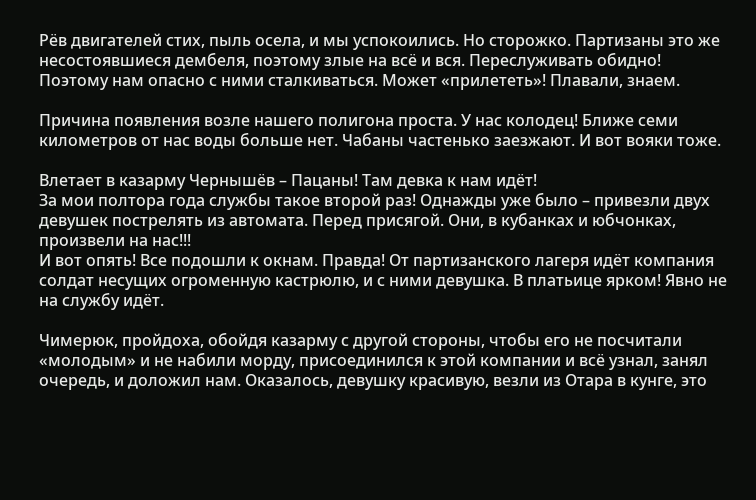Рёв двигателей стих, пыль осела, и мы успокоились. Но сторожко. Партизаны это же несостоявшиеся дембеля, поэтому злые на всё и вся. Переслуживать обидно! Поэтому нам опасно с ними сталкиваться. Может «прилететь»! Плавали, знаем.

Причина появления возле нашего полигона проста. У нас колодец! Ближе семи километров от нас воды больше нет. Чабаны частенько заезжают. И вот вояки тоже.

Влетает в казарму Чернышёв – Пацаны! Там девка к нам идёт!
За мои полтора года службы такое второй раз! Однажды уже было – привезли двух девушек пострелять из автомата. Перед присягой. Они, в кубанках и юбчонках, произвели на нас!!!
И вот опять! Все подошли к окнам. Правда! От партизанского лагеря идёт компания солдат несущих огроменную кастрюлю, и с ними девушка. В платьице ярком! Явно не на службу идёт.

Чимерюк, пройдоха, обойдя казарму с другой стороны, чтобы его не посчитали «молодым» и не набили морду, присоединился к этой компании и всё узнал, занял очередь, и доложил нам. Оказалось, девушку красивую, везли из Отара в кунге, это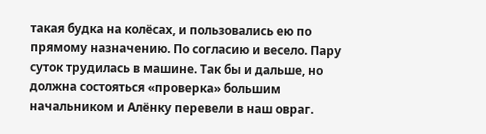такая будка на колёсах, и пользовались ею по прямому назначению. По согласию и весело. Пару суток трудилась в машине. Так бы и дальше, но должна состояться «проверка» большим начальником и Алёнку перевели в наш овраг.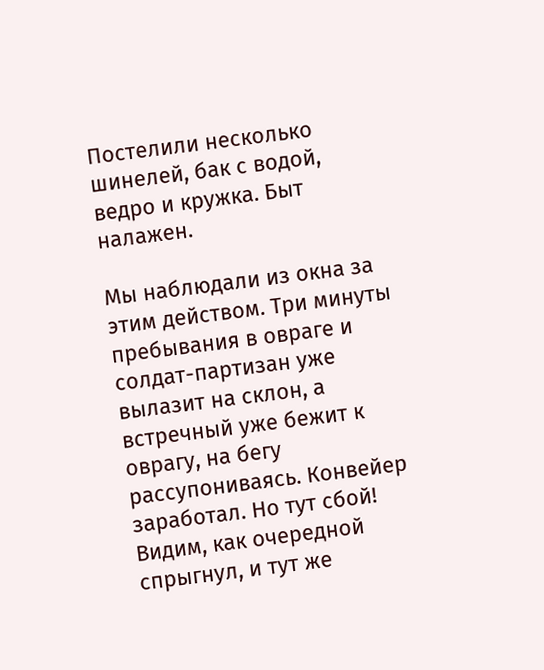Постелили несколько шинелей, бак с водой, ведро и кружка. Быт налажен.

Мы наблюдали из окна за этим действом. Три минуты пребывания в овраге и солдат-партизан уже вылазит на склон, а встречный уже бежит к оврагу, на бегу рассупониваясь. Конвейер заработал. Но тут сбой! Видим, как очередной спрыгнул, и тут же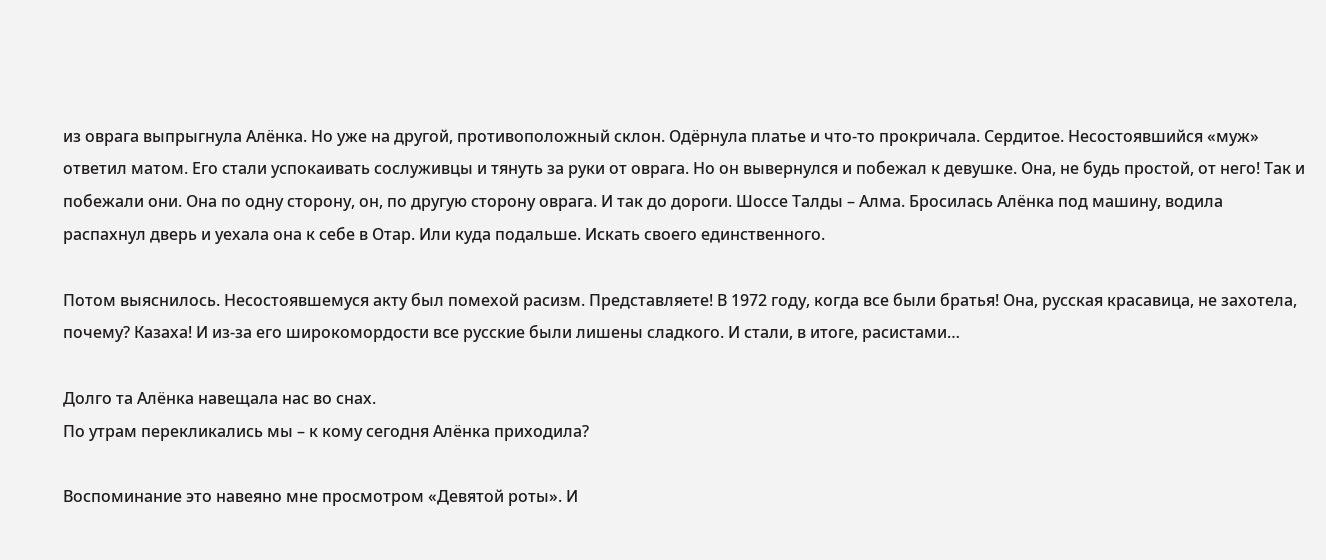из оврага выпрыгнула Алёнка. Но уже на другой, противоположный склон. Одёрнула платье и что-то прокричала. Сердитое. Несостоявшийся «муж» ответил матом. Его стали успокаивать сослуживцы и тянуть за руки от оврага. Но он вывернулся и побежал к девушке. Она, не будь простой, от него! Так и побежали они. Она по одну сторону, он, по другую сторону оврага. И так до дороги. Шоссе Талды – Алма. Бросилась Алёнка под машину, водила распахнул дверь и уехала она к себе в Отар. Или куда подальше. Искать своего единственного.

Потом выяснилось. Несостоявшемуся акту был помехой расизм. Представляете! В 1972 году, когда все были братья! Она, русская красавица, не захотела, почему? Казаха! И из-за его широкомордости все русские были лишены сладкого. И стали, в итоге, расистами…

Долго та Алёнка навещала нас во снах.
По утрам перекликались мы – к кому сегодня Алёнка приходила?

Воспоминание это навеяно мне просмотром «Девятой роты». И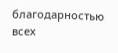благодарностью всех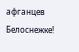афганцев Белоснежке!